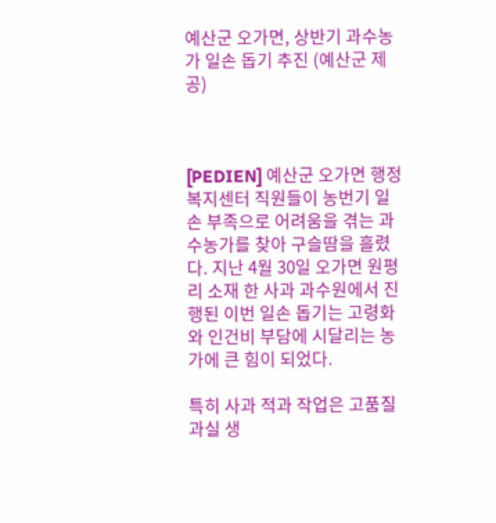예산군 오가면, 상반기 과수농가 일손 돕기 추진 (예산군 제공)



[PEDIEN] 예산군 오가면 행정복지센터 직원들이 농번기 일손 부족으로 어려움을 겪는 과수농가를 찾아 구슬땀을 흘렸다. 지난 4월 30일 오가면 원평리 소재 한 사과 과수원에서 진행된 이번 일손 돕기는 고령화와 인건비 부담에 시달리는 농가에 큰 힘이 되었다.

특히 사과 적과 작업은 고품질 과실 생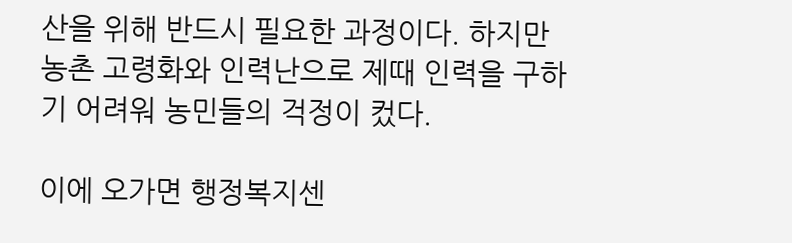산을 위해 반드시 필요한 과정이다. 하지만 농촌 고령화와 인력난으로 제때 인력을 구하기 어려워 농민들의 걱정이 컸다.

이에 오가면 행정복지센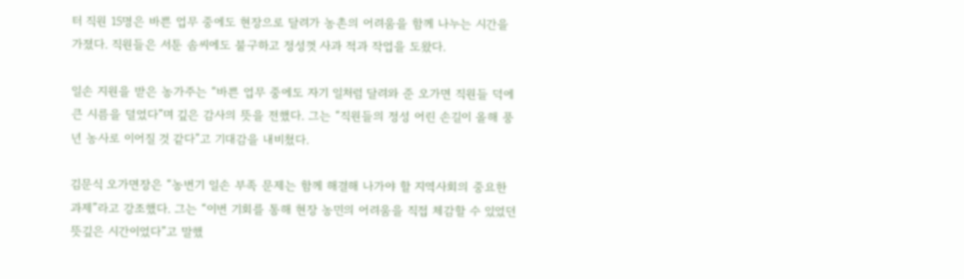터 직원 15명은 바쁜 업무 중에도 현장으로 달려가 농촌의 어려움을 함께 나누는 시간을 가졌다. 직원들은 서툰 솜씨에도 불구하고 정성껏 사과 적과 작업을 도왔다.

일손 지원을 받은 농가주는 “바쁜 업무 중에도 자기 일처럼 달려와 준 오가면 직원들 덕에 큰 시름을 덜었다”며 깊은 감사의 뜻을 전했다. 그는 “직원들의 정성 어린 손길이 올해 풍년 농사로 이어질 것 같다”고 기대감을 내비쳤다.

김문식 오가면장은 “농번기 일손 부족 문제는 함께 해결해 나가야 할 지역사회의 중요한 과제”라고 강조했다. 그는 “이번 기회를 통해 현장 농민의 어려움을 직접 체감할 수 있었던 뜻깊은 시간이었다”고 말했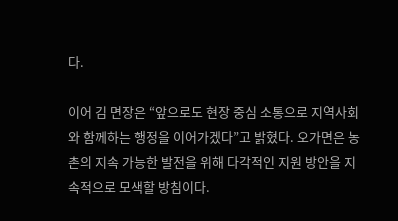다.

이어 김 면장은 “앞으로도 현장 중심 소통으로 지역사회와 함께하는 행정을 이어가겠다”고 밝혔다. 오가면은 농촌의 지속 가능한 발전을 위해 다각적인 지원 방안을 지속적으로 모색할 방침이다.